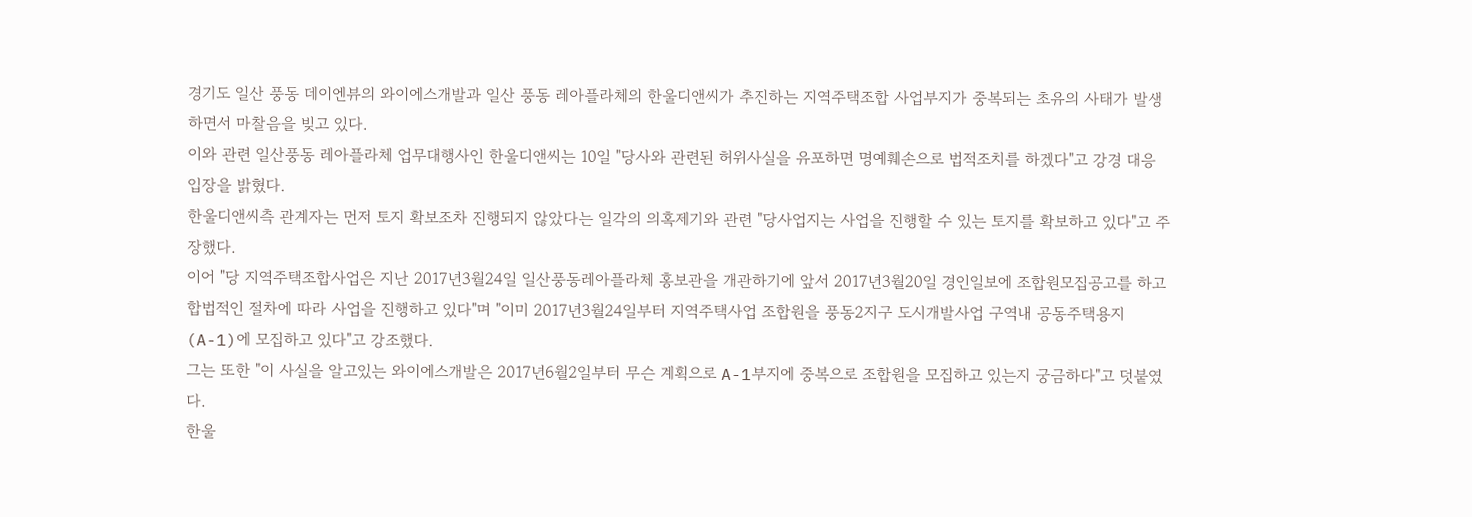경기도 일산 풍동 데이엔뷰의 와이에스개발과 일산 풍동 레아플라체의 한울디앤씨가 추진하는 지역주택조합 사업부지가 중복되는 초유의 사태가 발생하면서 마찰음을 빚고 있다.
이와 관련 일산풍동 레아플라체 업무대행사인 한울디앤씨는 10일 "당사와 관련된 허위사실을 유포하면 명예훼손으로 법적조치를 하겠다"고 강경 대응 입장을 밝혔다.
한울디앤씨측 관계자는 먼저 토지 확보조차 진행되지 않았다는 일각의 의혹제기와 관련 "당사업지는 사업을 진행할 수 있는 토지를 확보하고 있다"고 주장했다.
이어 "당 지역주택조합사업은 지난 2017년3월24일 일산풍동레아플라체 홍보관을 개관하기에 앞서 2017년3월20일 경인일보에 조합원모집공고를 하고 합법적인 절차에 따라 사업을 진행하고 있다"며 "이미 2017년3월24일부터 지역주택사업 조합원을 풍동2지구 도시개발사업 구역내 공동주택용지(A-1)에 모집하고 있다"고 강조했다.
그는 또한 "이 사실을 알고있는 와이에스개발은 2017년6월2일부터 무슨 계획으로 A-1부지에 중복으로 조합원을 모집하고 있는지 궁금하다"고 덧붙였다.
한울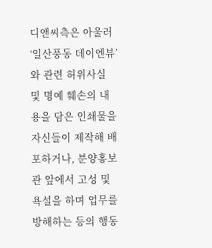디앤씨측은 아울러 ‘일산풍동 데이엔뷰’와 관련 허위사실 및 명예 훼손의 내용을 담은 인쇄물을 자신들이 제작해 배포하거나, 분양홍보관 앞에서 고성 및 욕설을 하며 업무를 방해하는 등의 행동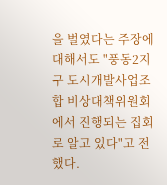을 벌였다는 주장에 대해서도 "풍동2지구 도시개발사업조합 비상대책위원회에서 진행되는 집회로 알고 있다"고 전했다.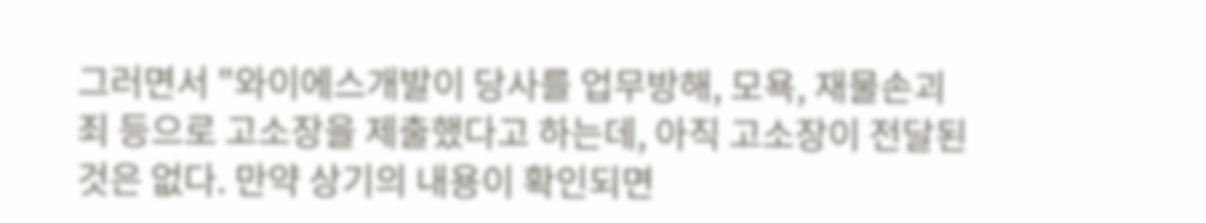그러면서 "와이에스개발이 당사를 업무방해, 모욕, 재물손괴죄 등으로 고소장을 제출했다고 하는데, 아직 고소장이 전달된 것은 없다. 만약 상기의 내용이 확인되면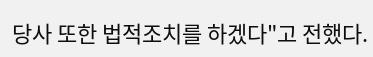당사 또한 법적조치를 하겠다"고 전했다.